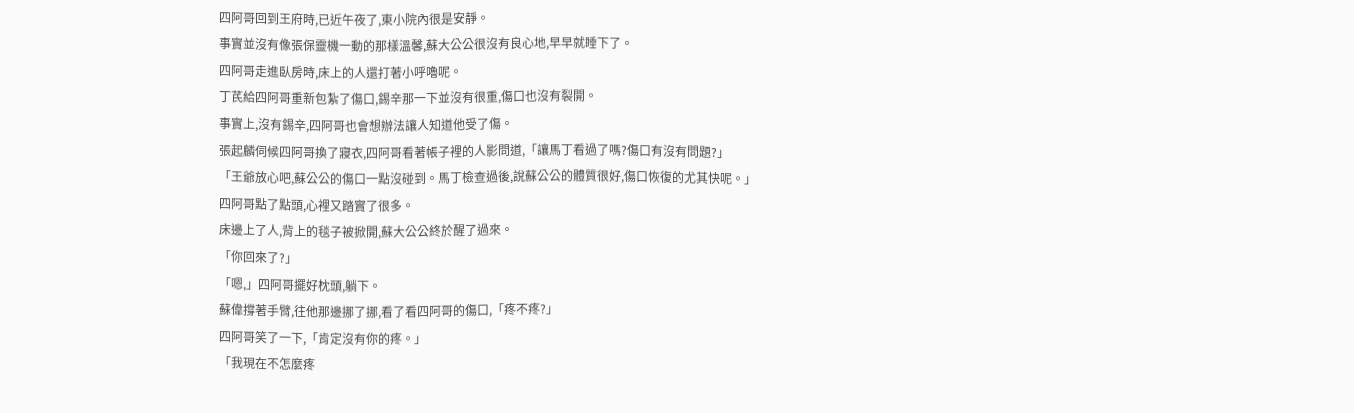四阿哥回到王府時,已近午夜了,東小院內很是安靜。
事實並沒有像張保靈機一動的那樣溫馨,蘇大公公很沒有良心地,早早就睡下了。
四阿哥走進臥房時,床上的人還打著小呼嚕呢。
丁芪給四阿哥重新包紮了傷口,錫辛那一下並沒有很重,傷口也沒有裂開。
事實上,沒有錫辛,四阿哥也會想辦法讓人知道他受了傷。
張起麟伺候四阿哥換了寢衣,四阿哥看著帳子裡的人影問道,「讓馬丁看過了嗎?傷口有沒有問題?」
「王爺放心吧,蘇公公的傷口一點沒碰到。馬丁檢查過後,說蘇公公的體質很好,傷口恢復的尤其快呢。」
四阿哥點了點頭,心裡又踏實了很多。
床邊上了人,背上的毯子被掀開,蘇大公公終於醒了過來。
「你回來了?」
「嗯,」四阿哥擺好枕頭,躺下。
蘇偉撐著手臂,往他那邊挪了挪,看了看四阿哥的傷口,「疼不疼?」
四阿哥笑了一下,「肯定沒有你的疼。」
「我現在不怎麼疼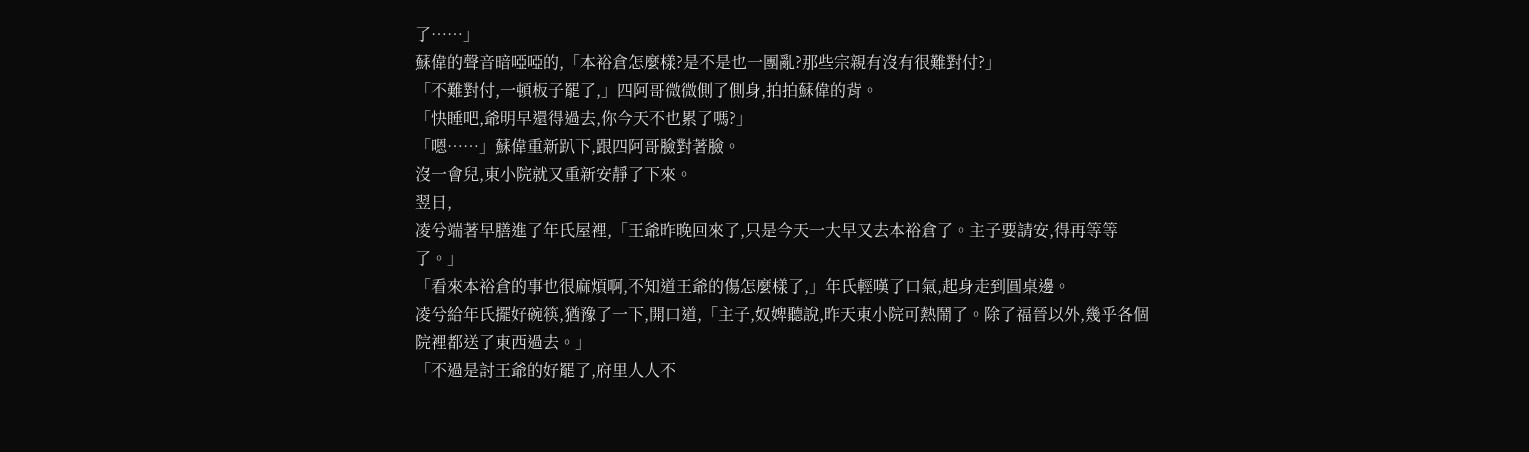了……」
蘇偉的聲音暗啞啞的,「本裕倉怎麼樣?是不是也一團亂?那些宗親有沒有很難對付?」
「不難對付,一頓板子罷了,」四阿哥微微側了側身,拍拍蘇偉的背。
「快睡吧,爺明早還得過去,你今天不也累了嗎?」
「嗯……」蘇偉重新趴下,跟四阿哥臉對著臉。
沒一會兒,東小院就又重新安靜了下來。
翌日,
凌兮端著早膳進了年氏屋裡,「王爺昨晚回來了,只是今天一大早又去本裕倉了。主子要請安,得再等等了。」
「看來本裕倉的事也很麻煩啊,不知道王爺的傷怎麼樣了,」年氏輕嘆了口氣,起身走到圓桌邊。
凌兮給年氏擺好碗筷,猶豫了一下,開口道,「主子,奴婢聽說,昨天東小院可熱鬧了。除了福晉以外,幾乎各個院裡都送了東西過去。」
「不過是討王爺的好罷了,府里人人不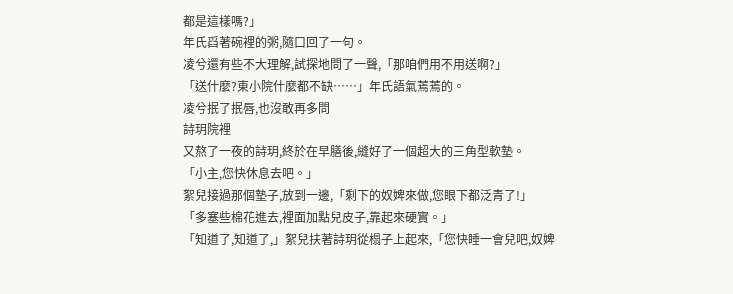都是這樣嗎?」
年氏舀著碗裡的粥,隨口回了一句。
凌兮還有些不大理解,試探地問了一聲,「那咱們用不用送啊?」
「送什麼?東小院什麼都不缺……」年氏語氣蔫蔫的。
凌兮抿了抿唇,也沒敢再多問
詩玥院裡
又熬了一夜的詩玥,終於在早膳後,縫好了一個超大的三角型軟墊。
「小主,您快休息去吧。」
絮兒接過那個墊子,放到一邊,「剩下的奴婢來做,您眼下都泛青了!」
「多塞些棉花進去,裡面加點兒皮子,靠起來硬實。」
「知道了,知道了,」絮兒扶著詩玥從榻子上起來,「您快睡一會兒吧,奴婢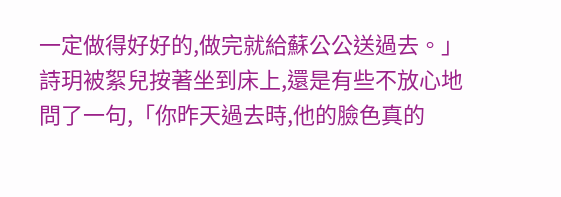一定做得好好的,做完就給蘇公公送過去。」
詩玥被絮兒按著坐到床上,還是有些不放心地問了一句,「你昨天過去時,他的臉色真的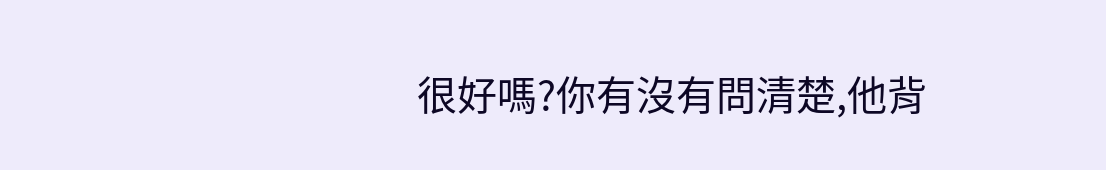很好嗎?你有沒有問清楚,他背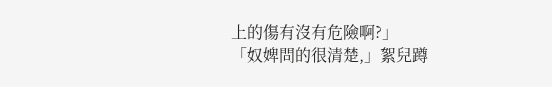上的傷有沒有危險啊?」
「奴婢問的很清楚,」絮兒蹲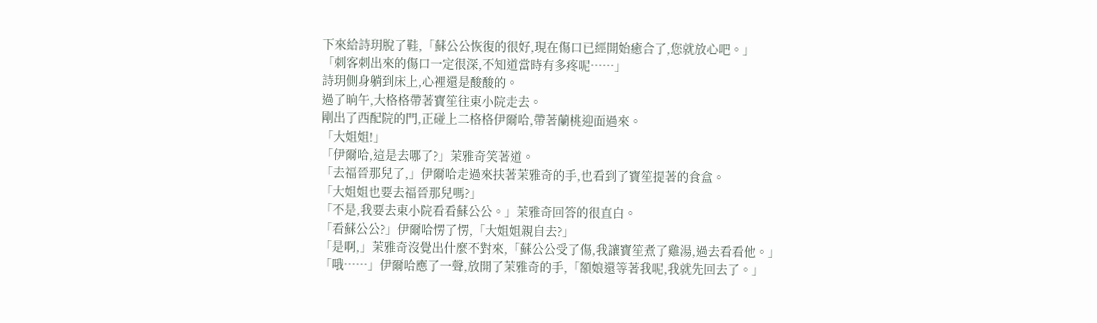下來給詩玥脫了鞋,「蘇公公恢復的很好,現在傷口已經開始癒合了,您就放心吧。」
「刺客刺出來的傷口一定很深,不知道當時有多疼呢……」
詩玥側身躺到床上,心裡還是酸酸的。
過了晌午,大格格帶著寶笙往東小院走去。
剛出了西配院的門,正碰上二格格伊爾哈,帶著蘭桃迎面過來。
「大姐姐!」
「伊爾哈,這是去哪了?」茉雅奇笑著道。
「去福晉那兒了,」伊爾哈走過來扶著茉雅奇的手,也看到了寶笙提著的食盒。
「大姐姐也要去福晉那兒嗎?」
「不是,我要去東小院看看蘇公公。」茉雅奇回答的很直白。
「看蘇公公?」伊爾哈愣了愣,「大姐姐親自去?」
「是啊,」茉雅奇沒覺出什麼不對來,「蘇公公受了傷,我讓寶笙煮了雞湯,過去看看他。」
「哦……」伊爾哈應了一聲,放開了茉雅奇的手,「額娘還等著我呢,我就先回去了。」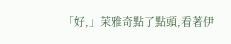「好,」茉雅奇點了點頭,看著伊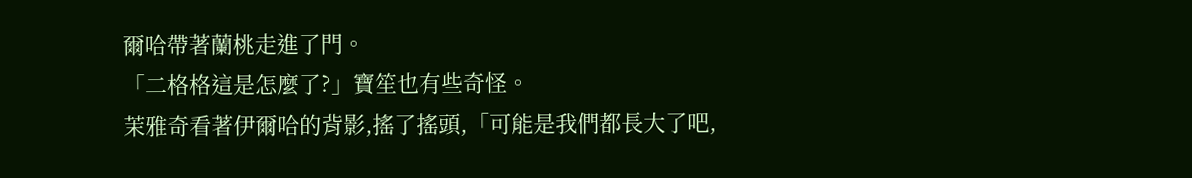爾哈帶著蘭桃走進了門。
「二格格這是怎麼了?」寶笙也有些奇怪。
茉雅奇看著伊爾哈的背影,搖了搖頭,「可能是我們都長大了吧,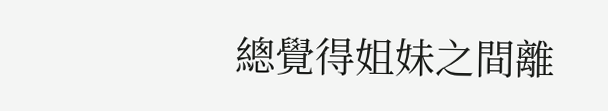總覺得姐妹之間離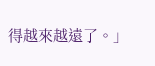得越來越遠了。」